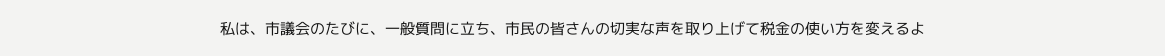私は、市議会のたびに、一般質問に立ち、市民の皆さんの切実な声を取り上げて税金の使い方を変えるよ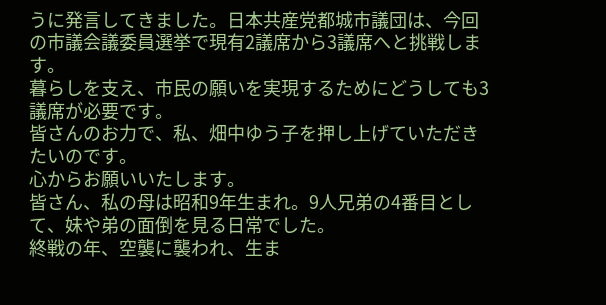うに発言してきました。日本共産党都城市議団は、今回の市議会議委員選挙で現有2議席から3議席へと挑戦します。
暮らしを支え、市民の願いを実現するためにどうしても3議席が必要です。
皆さんのお力で、私、畑中ゆう子を押し上げていただきたいのです。
心からお願いいたします。
皆さん、私の母は昭和9年生まれ。9人兄弟の4番目として、妹や弟の面倒を見る日常でした。
終戦の年、空襲に襲われ、生ま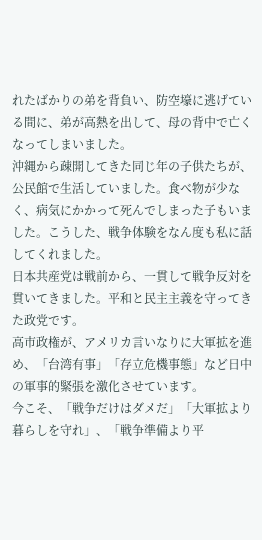れたばかりの弟を背負い、防空壕に逃げている間に、弟が高熱を出して、母の背中で亡くなってしまいました。
沖縄から疎開してきた同じ年の子供たちが、公民館で生活していました。食べ物が少なく、病気にかかって死んでしまった子もいました。こうした、戦争体験をなん度も私に話してくれました。
日本共産党は戦前から、一貫して戦争反対を貫いてきました。平和と民主主義を守ってきた政党です。
高市政権が、アメリカ言いなりに大軍拡を進め、「台湾有事」「存立危機事態」など日中の軍事的緊張を激化させています。
今こそ、「戦争だけはダメだ」「大軍拡より暮らしを守れ」、「戦争準備より平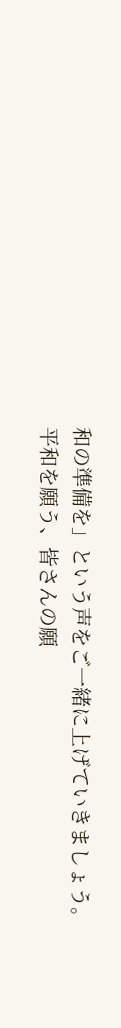和の準備を」という声をご一緒に上げていきましょう。
平和を願う、皆さんの願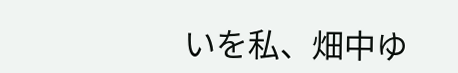いを私、畑中ゆ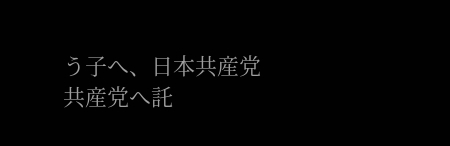う子へ、日本共産党共産党へ託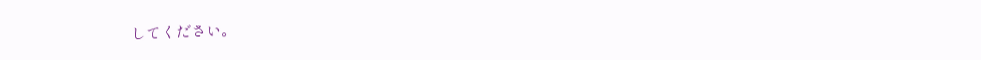してください。